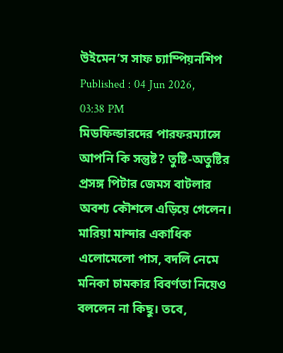উইমেন’স সাফ চ্যাম্পিয়নশিপ
Published : 04 Jun 2026, 03:38 PM
মিডফিল্ডারদের পারফরম্যান্সে আপনি কি সন্তুষ্ট? তুষ্টি-অতুষ্টির প্রসঙ্গ পিটার জেমস বাটলার অবশ্য কৌশলে এড়িয়ে গেলেন। মারিয়া মান্দার একাধিক এলোমেলো পাস, বদলি নেমে মনিকা চামকার বিবর্ণতা নিয়েও বললেন না কিছু। তবে,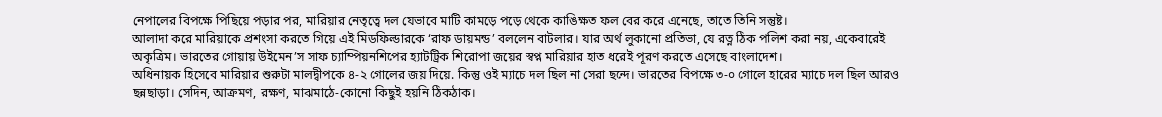নেপালের বিপক্ষে পিছিয়ে পড়ার পর, মারিয়ার নেতৃত্বে দল যেভাবে মাটি কামড়ে পড়ে থেকে কাঙিক্ষত ফল বের করে এনেছে, তাতে তিনি সন্তুষ্ট।
আলাদা করে মারিয়াকে প্রশংসা করতে গিয়ে এই মিডফিল্ডারকে ‘রাফ ডায়মন্ড’ বললেন বাটলার। যার অর্থ লুকানো প্রতিভা, যে রত্ন ঠিক পলিশ করা নয়, একেবারেই অকৃত্রিম। ভারতের গোয়ায় উইমেন’স সাফ চ্যাম্পিয়নশিপের হ্যাটট্রিক শিরোপা জয়ের স্বপ্ন মারিয়ার হাত ধরেই পূরণ করতে এসেছে বাংলাদেশ।
অধিনায়ক হিসেবে মারিয়ার শুরুটা মালদ্বীপকে ৪-২ গোলের জয় দিয়ে. কিন্তু ওই ম্যাচে দল ছিল না সেরা ছন্দে। ভারতের বিপক্ষে ৩-০ গোলে হারের ম্যাচে দল ছিল আরও ছন্নছাড়া। সেদিন, আক্রমণ, রক্ষণ, মাঝমাঠে-কোনো কিছুই হয়নি ঠিকঠাক।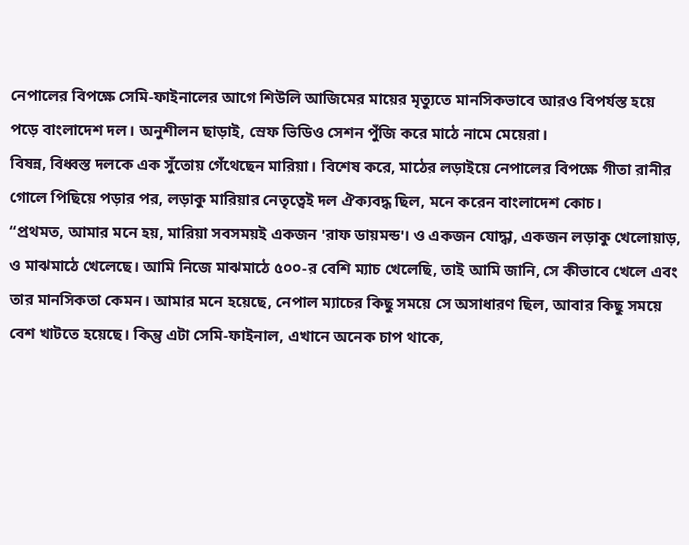নেপালের বিপক্ষে সেমি-ফাইনালের আগে শিউলি আজিমের মায়ের মৃত্যুতে মানসিকভাবে আরও বিপর্যস্ত হয়ে পড়ে বাংলাদেশ দল। অনুশীলন ছাড়াই, স্রেফ ভিডিও সেশন পুঁজি করে মাঠে নামে মেয়েরা।
বিষন্ন, বিধ্বস্ত দলকে এক সুঁতোয় গেঁথেছেন মারিয়া। বিশেষ করে, মাঠের লড়াইয়ে নেপালের বিপক্ষে গীতা রানীর গোলে পিছিয়ে পড়ার পর, লড়াকু মারিয়ার নেতৃত্বেই দল ঐক্যবদ্ধ ছিল, মনে করেন বাংলাদেশ কোচ।
“প্রথমত, আমার মনে হয়, মারিয়া সবসময়ই একজন 'রাফ ডায়মন্ড'। ও একজন যোদ্ধা, একজন লড়াকু খেলোয়াড়, ও মাঝমাঠে খেলেছে। আমি নিজে মাঝমাঠে ৫০০-র বেশি ম্যাচ খেলেছি, তাই আমি জানি, সে কীভাবে খেলে এবং তার মানসিকতা কেমন। আমার মনে হয়েছে, নেপাল ম্যাচের কিছু সময়ে সে অসাধারণ ছিল, আবার কিছু সময়ে বেশ খাটতে হয়েছে। কিন্তু এটা সেমি-ফাইনাল, এখানে অনেক চাপ থাকে,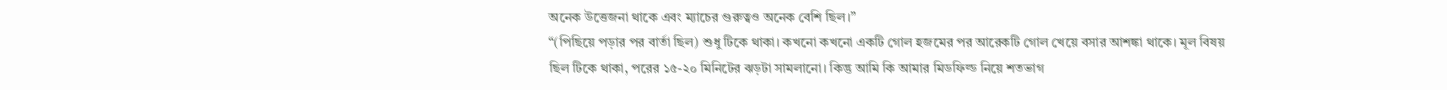অনেক উত্তেজনা থাকে এবং ম্যাচের গুরুত্বও অনেক বেশি ছিল।”
“(পিছিয়ে পড়ার পর বার্তা ছিল) শুধু টিকে থাকা। কখনো কখনো একটি গোল হজমের পর আরেকটি গোল খেয়ে বসার আশঙ্কা থাকে। মূল বিষয় ছিল টিকে থাকা, পরের ১৫-২০ মিনিটের ঝড়টা সামলানো। কিন্তু আমি কি আমার মিডফিল্ড নিয়ে শতভাগ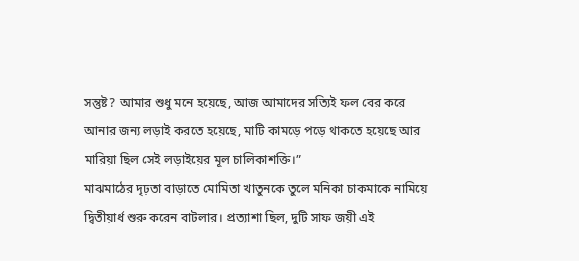সন্তুষ্ট? আমার শুধু মনে হয়েছে, আজ আমাদের সত্যিই ফল বের করে আনার জন্য লড়াই করতে হয়েছে, মাটি কামড়ে পড়ে থাকতে হয়েছে আর মারিয়া ছিল সেই লড়াইয়ের মূল চালিকাশক্তি।”
মাঝমাঠের দৃঢ়তা বাড়াতে মোমিতা খাতুনকে তুলে মনিকা চাকমাকে নামিয়ে দ্বিতীয়ার্ধ শুরু করেন বাটলার। প্রত্যাশা ছিল, দুটি সাফ জয়ী এই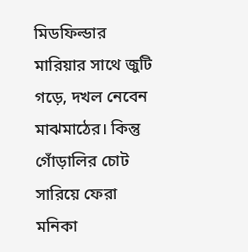মিডফিল্ডার মারিয়ার সাথে জুটি গড়ে, দখল নেবেন মাঝমাঠের। কিন্তু গোঁড়ালির চোট সারিয়ে ফেরা মনিকা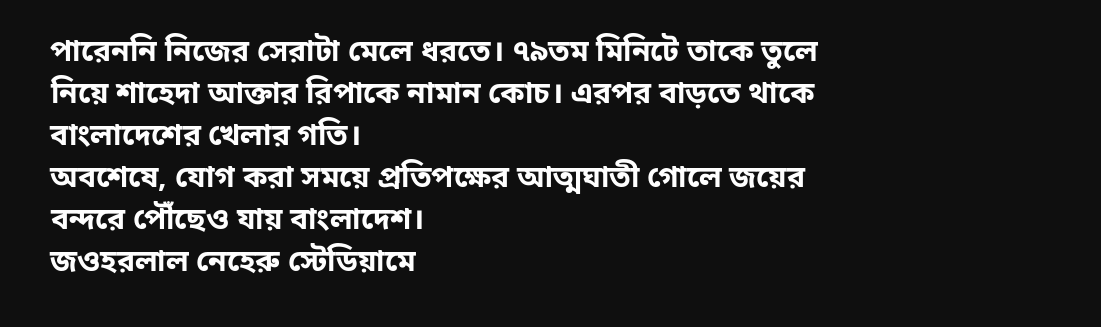পারেননি নিজের সেরাটা মেলে ধরতে। ৭৯তম মিনিটে তাকে তুলে নিয়ে শাহেদা আক্তার রিপাকে নামান কোচ। এরপর বাড়তে থাকে বাংলাদেশের খেলার গতি।
অবশেষে, যোগ করা সময়ে প্রতিপক্ষের আত্মঘাতী গোলে জয়ের বন্দরে পৌঁছেও যায় বাংলাদেশ।
জওহরলাল নেহেরু স্টেডিয়ামে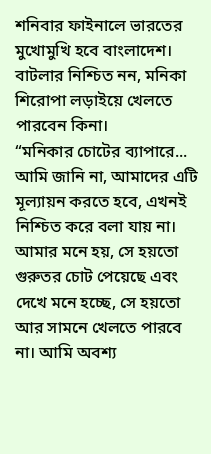শনিবার ফাইনালে ভারতের মুখোমুখি হবে বাংলাদেশ। বাটলার নিশ্চিত নন, মনিকা শিরোপা লড়াইয়ে খেলতে পারবেন কিনা।
“মনিকার চোটের ব্যাপারে... আমি জানি না, আমাদের এটি মূল্যায়ন করতে হবে, এখনই নিশ্চিত করে বলা যায় না। আমার মনে হয়, সে হয়তো গুরুতর চোট পেয়েছে এবং দেখে মনে হচ্ছে, সে হয়তো আর সামনে খেলতে পারবে না। আমি অবশ্য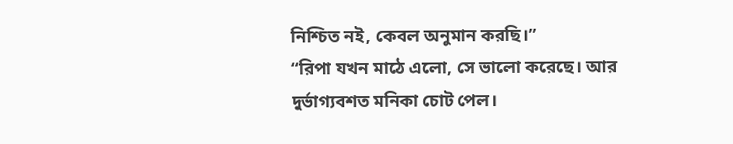নিশ্চিত নই, কেবল অনুমান করছি।”
“রিপা যখন মাঠে এলো, সে ভালো করেছে। আর দুর্ভাগ্যবশত মনিকা চোট পেল।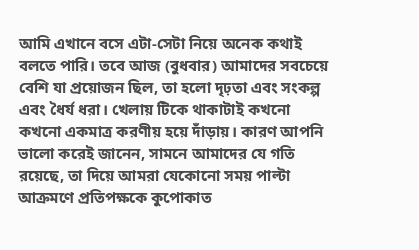আমি এখানে বসে এটা-সেটা নিয়ে অনেক কথাই বলতে পারি। তবে আজ (বুধবার) আমাদের সবচেয়ে বেশি যা প্রয়োজন ছিল, তা হলো দৃঢ়তা এবং সংকল্প এবং ধৈর্য ধরা। খেলায় টিকে থাকাটাই কখনো কখনো একমাত্র করণীয় হয়ে দাঁড়ায়। কারণ আপনি ভালো করেই জানেন, সামনে আমাদের যে গতি রয়েছে, তা দিয়ে আমরা যেকোনো সময় পাল্টা আক্রমণে প্রতিপক্ষকে কুপোকাত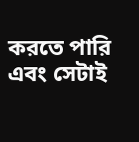করতে পারি এবং সেটাই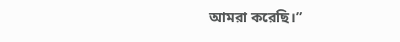আমরা করেছি।”